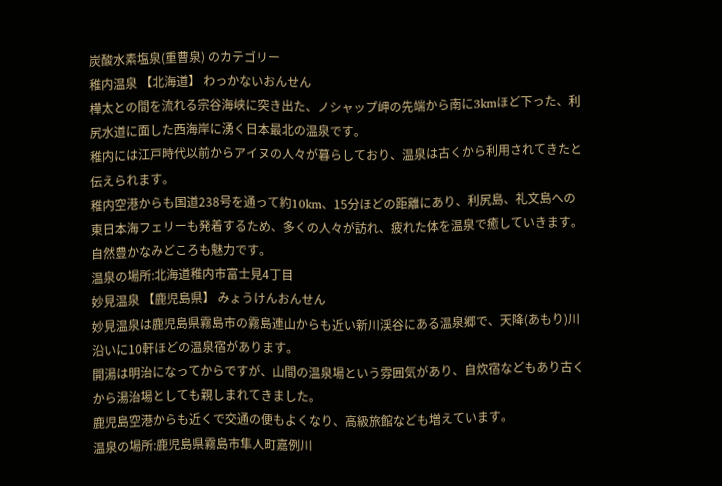炭酸水素塩泉(重曹泉) のカテゴリー
稚内温泉 【北海道】 わっかないおんせん
樺太との間を流れる宗谷海峡に突き出た、ノシャップ岬の先端から南に3kmほど下った、利尻水道に面した西海岸に湧く日本最北の温泉です。
稚内には江戸時代以前からアイヌの人々が暮らしており、温泉は古くから利用されてきたと伝えられます。
稚内空港からも国道238号を通って約10km、15分ほどの距離にあり、利尻島、礼文島への東日本海フェリーも発着するため、多くの人々が訪れ、疲れた体を温泉で癒していきます。自然豊かなみどころも魅力です。
温泉の場所:北海道稚内市富士見4丁目
妙見温泉 【鹿児島県】 みょうけんおんせん
妙見温泉は鹿児島県霧島市の霧島連山からも近い新川渓谷にある温泉郷で、天降(あもり)川沿いに10軒ほどの温泉宿があります。
開湯は明治になってからですが、山間の温泉場という雰囲気があり、自炊宿などもあり古くから湯治場としても親しまれてきました。
鹿児島空港からも近くで交通の便もよくなり、高級旅館なども増えています。
温泉の場所:鹿児島県霧島市隼人町嘉例川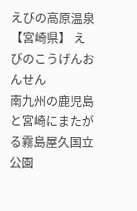えびの高原温泉 【宮崎県】 えびのこうげんおんせん
南九州の鹿児島と宮崎にまたがる霧島屋久国立公園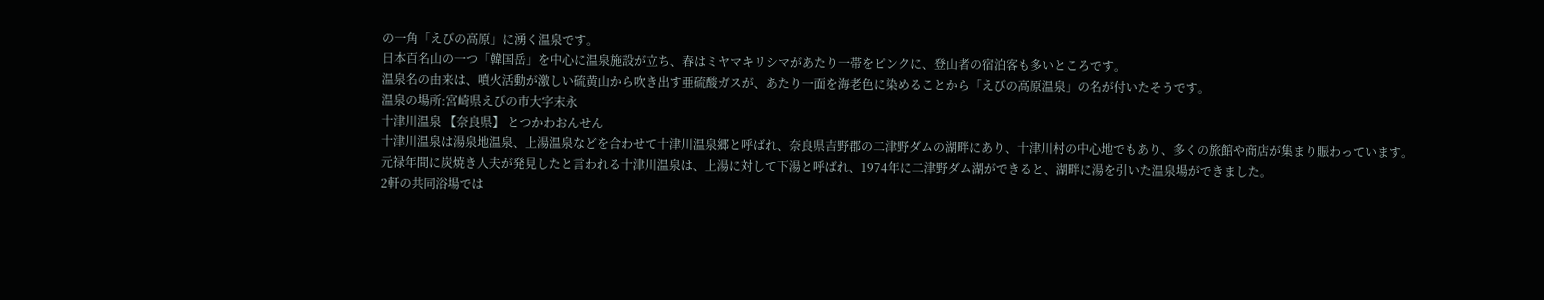の一角「えびの高原」に湧く温泉です。
日本百名山の一つ「韓国岳」を中心に温泉施設が立ち、春はミヤマキリシマがあたり一帯をピンクに、登山者の宿泊客も多いところです。
温泉名の由来は、噴火活動が激しい硫黄山から吹き出す亜硫酸ガスが、あたり一面を海老色に染めることから「えびの高原温泉」の名が付いたそうです。
温泉の場所:宮崎県えびの市大字末永
十津川温泉 【奈良県】 とつかわおんせん
十津川温泉は湯泉地温泉、上湯温泉などを合わせて十津川温泉郷と呼ばれ、奈良県吉野郡の二津野ダムの湖畔にあり、十津川村の中心地でもあり、多くの旅館や商店が集まり賑わっています。
元禄年間に炭焼き人夫が発見したと言われる十津川温泉は、上湯に対して下湯と呼ばれ、1974年に二津野ダム湖ができると、湖畔に湯を引いた温泉場ができました。
2軒の共同浴場では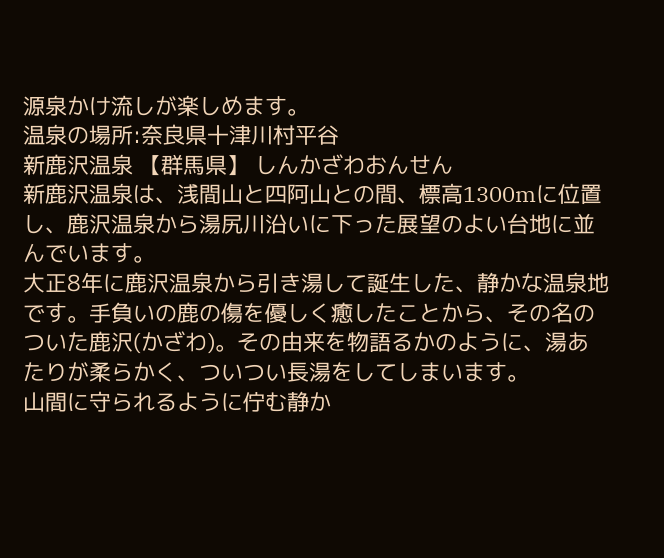源泉かけ流しが楽しめます。
温泉の場所:奈良県十津川村平谷
新鹿沢温泉 【群馬県】 しんかざわおんせん
新鹿沢温泉は、浅間山と四阿山との間、標高1300mに位置し、鹿沢温泉から湯尻川沿いに下った展望のよい台地に並んでいます。
大正8年に鹿沢温泉から引き湯して誕生した、静かな温泉地です。手負いの鹿の傷を優しく癒したことから、その名のついた鹿沢(かざわ)。その由来を物語るかのように、湯あたりが柔らかく、ついつい長湯をしてしまいます。
山間に守られるように佇む静か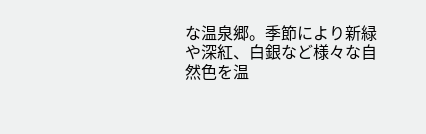な温泉郷。季節により新緑や深紅、白銀など様々な自然色を温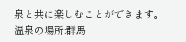泉と共に楽しむことができます。
温泉の場所:群馬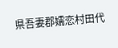県吾妻郡嬬恋村田代